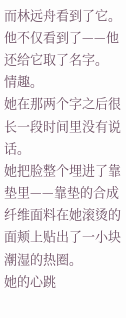而林远舟看到了它。
他不仅看到了——他还给它取了名字。
情趣。
她在那两个字之后很长一段时间里没有说话。
她把脸整个埋进了靠垫里——靠垫的合成纤维面料在她滚烫的面颊上贴出了一小块潮湿的热圈。
她的心跳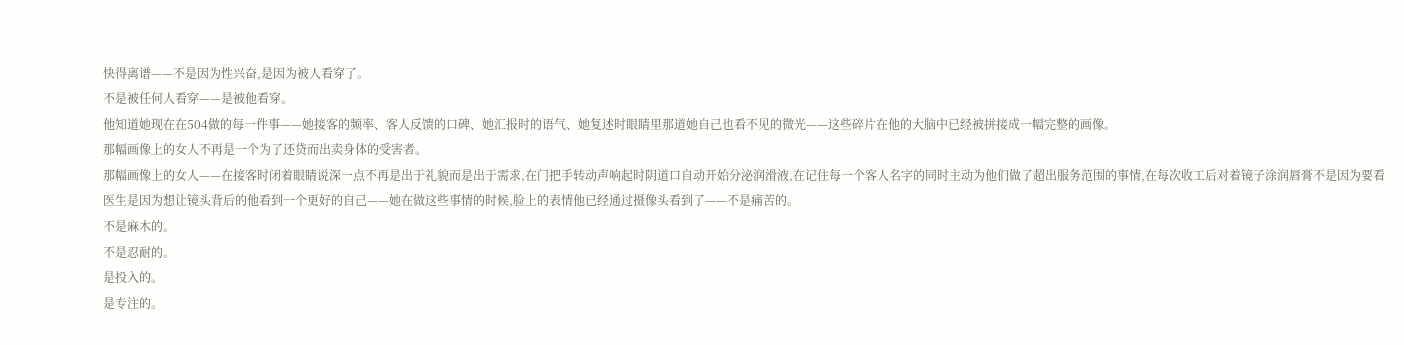快得离谱——不是因为性兴奋,是因为被人看穿了。
不是被任何人看穿——是被他看穿。
他知道她现在在504做的每一件事——她接客的频率、客人反馈的口碑、她汇报时的语气、她复述时眼睛里那道她自己也看不见的微光——这些碎片在他的大脑中已经被拼接成一幅完整的画像。
那幅画像上的女人不再是一个为了还贷而出卖身体的受害者。
那幅画像上的女人——在接客时闭着眼睛说深一点不再是出于礼貌而是出于需求,在门把手转动声响起时阴道口自动开始分泌润滑液,在记住每一个客人名字的同时主动为他们做了超出服务范围的事情,在每次收工后对着镜子涂润唇膏不是因为要看医生是因为想让镜头背后的他看到一个更好的自己——她在做这些事情的时候,脸上的表情他已经通过摄像头看到了——不是痛苦的。
不是麻木的。
不是忍耐的。
是投入的。
是专注的。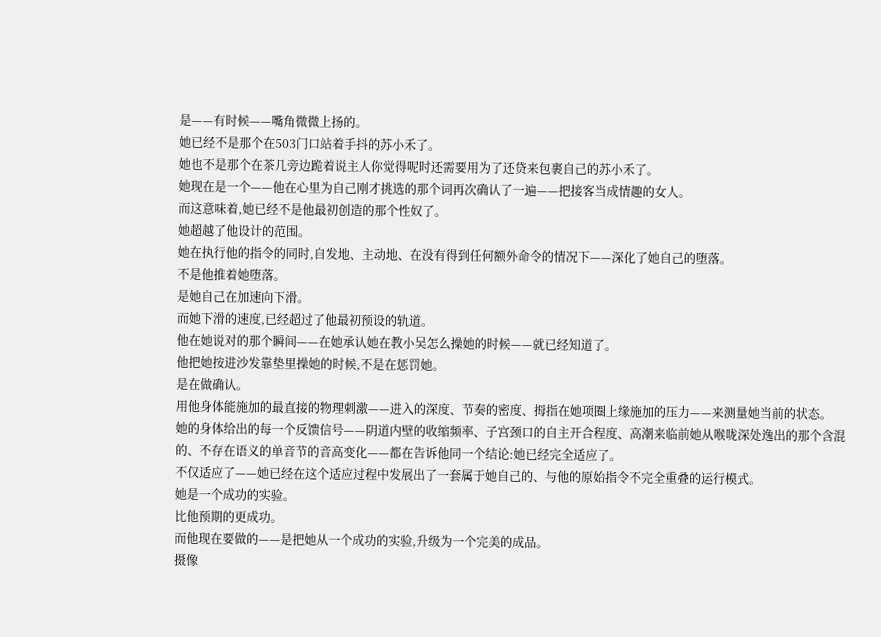是——有时候——嘴角微微上扬的。
她已经不是那个在503门口站着手抖的苏小禾了。
她也不是那个在茶几旁边跪着说主人你觉得呢时还需要用为了还贷来包裹自己的苏小禾了。
她现在是一个——他在心里为自己刚才挑选的那个词再次确认了一遍——把接客当成情趣的女人。
而这意味着,她已经不是他最初创造的那个性奴了。
她超越了他设计的范围。
她在执行他的指令的同时,自发地、主动地、在没有得到任何额外命令的情况下——深化了她自己的堕落。
不是他推着她堕落。
是她自己在加速向下滑。
而她下滑的速度,已经超过了他最初预设的轨道。
他在她说对的那个瞬间——在她承认她在教小吴怎么操她的时候——就已经知道了。
他把她按进沙发靠垫里操她的时候,不是在惩罚她。
是在做确认。
用他身体能施加的最直接的物理刺激——进入的深度、节奏的密度、拇指在她项圈上缘施加的压力——来测量她当前的状态。
她的身体给出的每一个反馈信号——阴道内壁的收缩频率、子宫颈口的自主开合程度、高潮来临前她从喉咙深处逸出的那个含混的、不存在语义的单音节的音高变化——都在告诉他同一个结论:她已经完全适应了。
不仅适应了——她已经在这个适应过程中发展出了一套属于她自己的、与他的原始指令不完全重叠的运行模式。
她是一个成功的实验。
比他预期的更成功。
而他现在要做的——是把她从一个成功的实验,升级为一个完美的成品。
摄像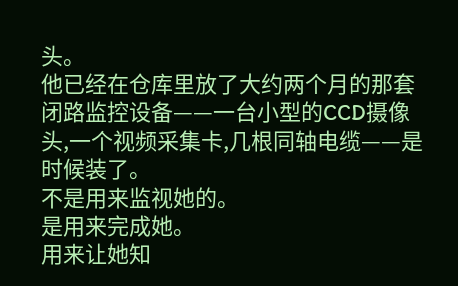头。
他已经在仓库里放了大约两个月的那套闭路监控设备——一台小型的CCD摄像头,一个视频采集卡,几根同轴电缆——是时候装了。
不是用来监视她的。
是用来完成她。
用来让她知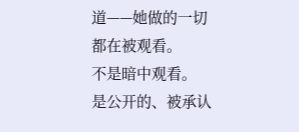道——她做的一切都在被观看。
不是暗中观看。
是公开的、被承认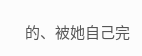的、被她自己完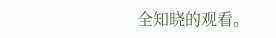全知晓的观看。